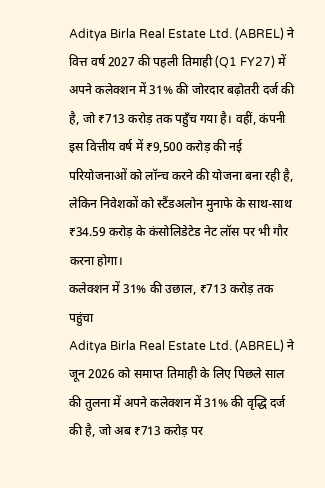Aditya Birla Real Estate Ltd. (ABREL) ने वित्त वर्ष 2027 की पहली तिमाही (Q1 FY27) में अपने कलेक्शन में 31% की जोरदार बढ़ोतरी दर्ज की है, जो ₹713 करोड़ तक पहुँच गया है। वहीं, कंपनी इस वित्तीय वर्ष में ₹9,500 करोड़ की नई परियोजनाओं को लॉन्च करने की योजना बना रही है, लेकिन निवेशकों को स्टैंडअलोन मुनाफे के साथ-साथ ₹34.59 करोड़ के कंसोलिडेटेड नेट लॉस पर भी गौर करना होगा।
कलेक्शन में 31% की उछाल, ₹713 करोड़ तक पहुंचा
Aditya Birla Real Estate Ltd. (ABREL) ने जून 2026 को समाप्त तिमाही के लिए पिछले साल की तुलना में अपने कलेक्शन में 31% की वृद्धि दर्ज की है, जो अब ₹713 करोड़ पर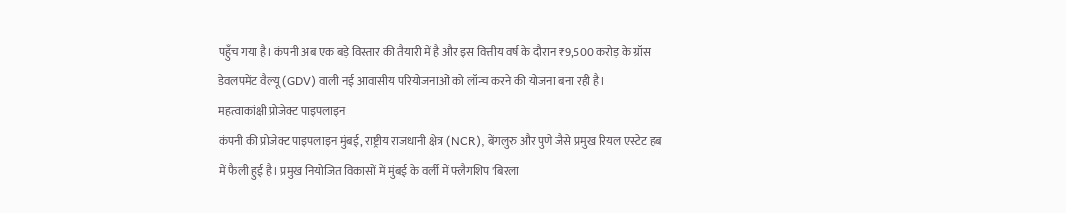पहुँच गया है। कंपनी अब एक बड़े विस्तार की तैयारी में है और इस वित्तीय वर्ष के दौरान ₹9,500 करोड़ के ग्रॉस डेवलपमेंट वैल्यू (GDV) वाली नई आवासीय परियोजनाओं को लॉन्च करने की योजना बना रही है।
महत्वाकांक्षी प्रोजेक्ट पाइपलाइन
कंपनी की प्रोजेक्ट पाइपलाइन मुंबई, राष्ट्रीय राजधानी क्षेत्र (NCR), बेंगलुरु और पुणे जैसे प्रमुख रियल एस्टेट हब में फैली हुई है। प्रमुख नियोजित विकासों में मुंबई के वर्ली में फ्लैगशिप 'बिरला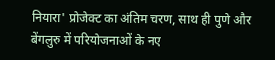नियारा' प्रोजेक्ट का अंतिम चरण, साथ ही पुणे और बेंगलुरु में परियोजनाओं के नए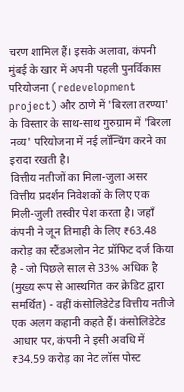चरण शामिल हैं। इसके अलावा, कंपनी मुंबई के खार में अपनी पहली पुनर्विकास परियोजना (redevelopment project) और ठाणे में 'बिरला तरण्या' के विस्तार के साथ-साथ गुरुग्राम में 'बिरला नव्य' परियोजना में नई लॉन्चिंग करने का इरादा रखती है।
वित्तीय नतीजों का मिला-जुला असर
वित्तीय प्रदर्शन निवेशकों के लिए एक मिली-जुली तस्वीर पेश करता है। जहाँ कंपनी ने जून तिमाही के लिए ₹63.48 करोड़ का स्टैंडअलोन नेट प्रॉफिट दर्ज किया है - जो पिछले साल से 33% अधिक है (मुख्य रूप से आस्थगित कर क्रेडिट द्वारा समर्थित) - वहीं कंसोलिडेटेड वित्तीय नतीजे एक अलग कहानी कहते हैं। कंसोलिडेटेड आधार पर, कंपनी ने इसी अवधि में ₹34.59 करोड़ का नेट लॉस पोस्ट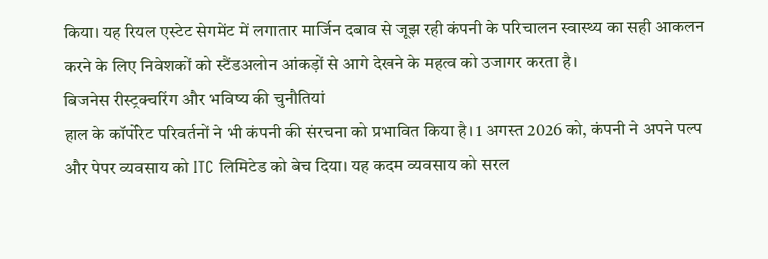किया। यह रियल एस्टेट सेगमेंट में लगातार मार्जिन दबाव से जूझ रही कंपनी के परिचालन स्वास्थ्य का सही आकलन करने के लिए निवेशकों को स्टैंडअलोन आंकड़ों से आगे देखने के महत्व को उजागर करता है।
बिजनेस रीस्ट्रक्चरिंग और भविष्य की चुनौतियां
हाल के कॉर्पोरेट परिवर्तनों ने भी कंपनी की संरचना को प्रभावित किया है। 1 अगस्त 2026 को, कंपनी ने अपने पल्प और पेपर व्यवसाय को ITC लिमिटेड को बेच दिया। यह कदम व्यवसाय को सरल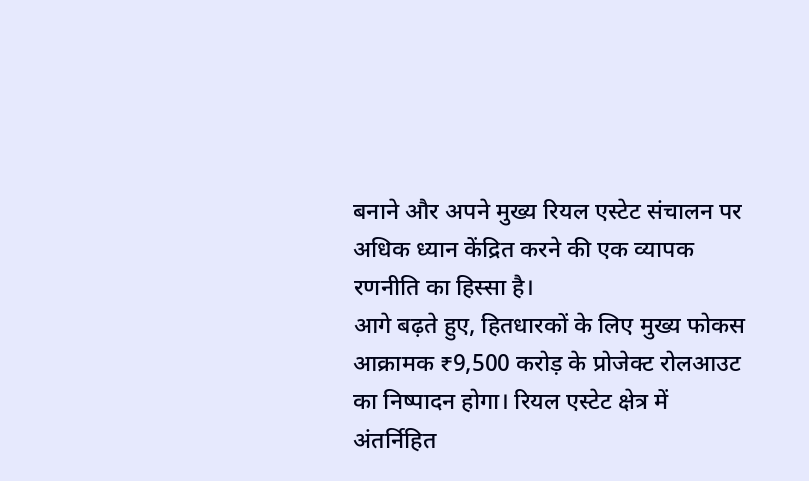बनाने और अपने मुख्य रियल एस्टेट संचालन पर अधिक ध्यान केंद्रित करने की एक व्यापक रणनीति का हिस्सा है।
आगे बढ़ते हुए, हितधारकों के लिए मुख्य फोकस आक्रामक ₹9,500 करोड़ के प्रोजेक्ट रोलआउट का निष्पादन होगा। रियल एस्टेट क्षेत्र में अंतर्निहित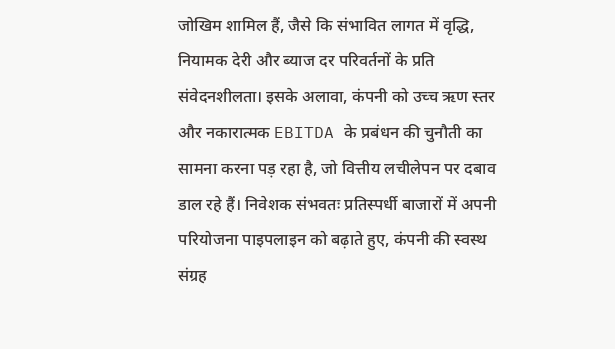जोखिम शामिल हैं, जैसे कि संभावित लागत में वृद्धि, नियामक देरी और ब्याज दर परिवर्तनों के प्रति संवेदनशीलता। इसके अलावा, कंपनी को उच्च ऋण स्तर और नकारात्मक EBITDA के प्रबंधन की चुनौती का सामना करना पड़ रहा है, जो वित्तीय लचीलेपन पर दबाव डाल रहे हैं। निवेशक संभवतः प्रतिस्पर्धी बाजारों में अपनी परियोजना पाइपलाइन को बढ़ाते हुए, कंपनी की स्वस्थ संग्रह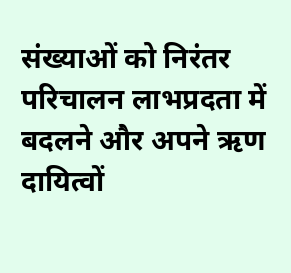संख्याओं को निरंतर परिचालन लाभप्रदता में बदलने और अपने ऋण दायित्वों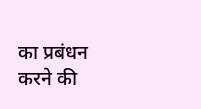का प्रबंधन करने की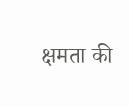क्षमता की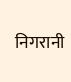निगरानी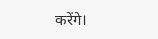करेंगे।